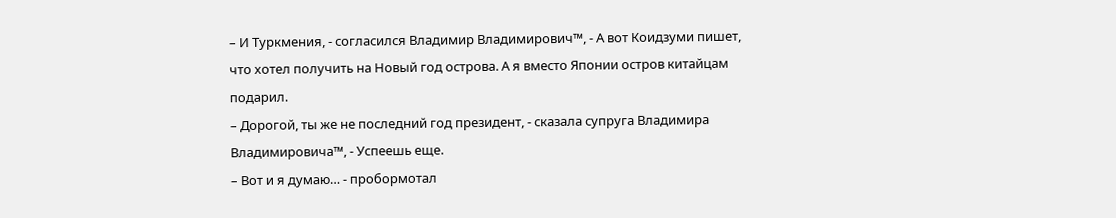– И Туркмения, - согласился Владимир Владимирович™, - А вот Коидзуми пишет, что хотел получить на Новый год острова. А я вместо Японии остров китайцам подарил.
– Дорогой, ты же не последний год президент, - сказала супруга Владимира Владимировича™, - Успеешь еще.
– Вот и я думаю… - пробормотал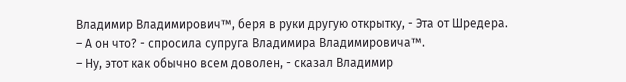Владимир Владимирович™, беря в руки другую открытку, - Эта от Шредера.
– А он что? - спросила супруга Владимира Владимировича™.
– Ну, этот как обычно всем доволен, - сказал Владимир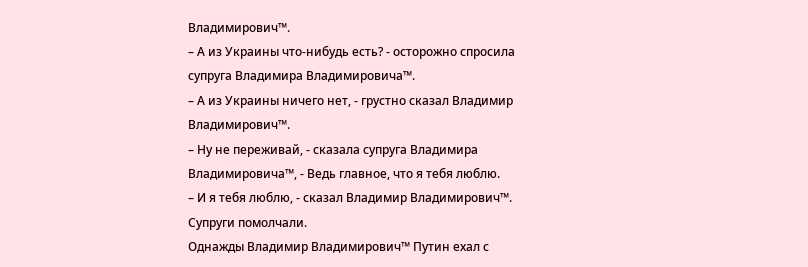Владимирович™.
– А из Украины что-нибудь есть? - осторожно спросила супруга Владимира Владимировича™.
– А из Украины ничего нет, - грустно сказал Владимир Владимирович™.
– Ну не переживай, - сказала супруга Владимира Владимировича™, - Ведь главное, что я тебя люблю.
– И я тебя люблю, - сказал Владимир Владимирович™.
Супруги помолчали.
Однажды Владимир Владимирович™ Путин ехал с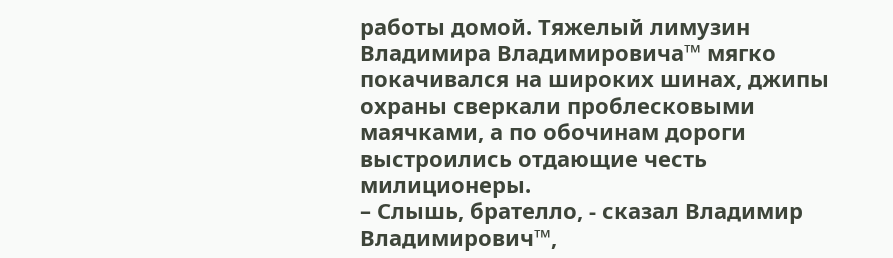работы домой. Тяжелый лимузин Владимира Владимировича™ мягко покачивался на широких шинах, джипы охраны сверкали проблесковыми маячками, а по обочинам дороги выстроились отдающие честь милиционеры.
– Слышь, брателло, - сказал Владимир Владимирович™,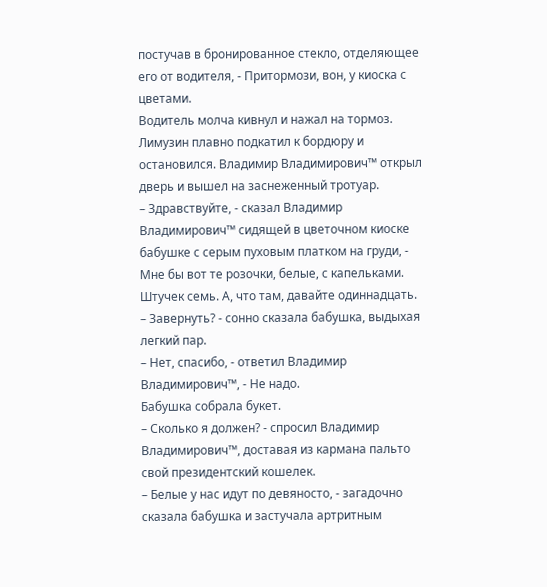постучав в бронированное стекло, отделяющее его от водителя, - Притормози, вон, у киоска с цветами.
Водитель молча кивнул и нажал на тормоз. Лимузин плавно подкатил к бордюру и остановился. Владимир Владимирович™ открыл дверь и вышел на заснеженный тротуар.
– Здравствуйте, - сказал Владимир Владимирович™ сидящей в цветочном киоске бабушке с серым пуховым платком на груди, - Мне бы вот те розочки, белые, с капельками. Штучек семь. А, что там, давайте одиннадцать.
– Завернуть? - сонно сказала бабушка, выдыхая легкий пар.
– Нет, спасибо, - ответил Владимир Владимирович™, - Не надо.
Бабушка собрала букет.
– Сколько я должен? - спросил Владимир Владимирович™, доставая из кармана пальто свой президентский кошелек.
– Белые у нас идут по девяносто, - загадочно сказала бабушка и застучала артритным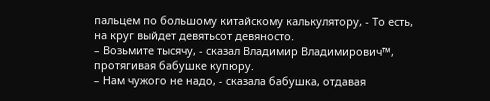пальцем по большому китайскому калькулятору, - То есть, на круг выйдет девятьсот девяносто.
– Возьмите тысячу, - сказал Владимир Владимирович™, протягивая бабушке купюру.
– Нам чужого не надо, - сказала бабушка, отдавая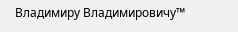Владимиру Владимировичу™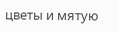цветы и мятую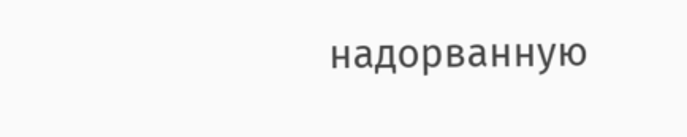надорванную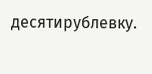десятирублевку.